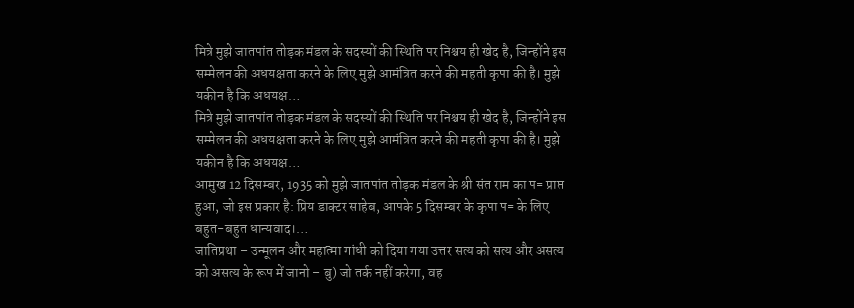मित्रे मुझे जातपांत तोड़क मंडल के सदस्यों की स्थिति पर निश्चय ही खेद है, जिन्होंने इस सम्मेलन की अधयक्षता करने के लिए मुझे आमंत्रित करने की महती कृपा की है। मुझे यकीन है कि अधयक्ष…
मित्रे मुझे जातपांत तोड़क मंडल के सदस्यों की स्थिति पर निश्चय ही खेद है, जिन्होंने इस सम्मेलन की अधयक्षता करने के लिए मुझे आमंत्रित करने की महती कृपा की है। मुझे यकीन है कि अधयक्ष…
आमुख 12 दिसम्बर, 1935 को मुझे जातपांत तोड़क मंडल के श्री संत राम का प= प्राप्त हुआ, जो इस प्रकार है: प्रिय डाक्टर साहेब, आपके 5 दिसम्बर के कृपा प= के लिए बहुत-बहुत धान्यवाद।…
जातिप्रथा – उन्मूलन और महात्मा गांधी को दिया गया उत्तर सत्य को सत्य और असत्य को असत्य के रूप में जानो – बु) जो तर्क नहीं करेगा, वह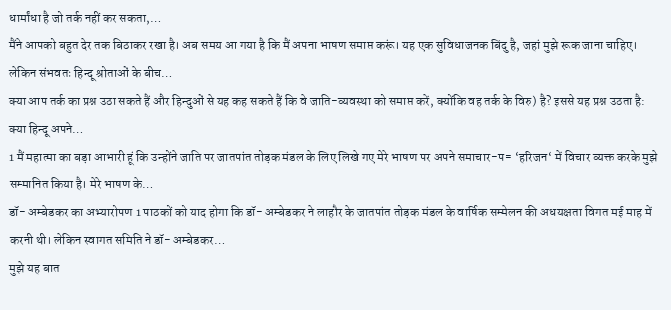धार्मांधा है जो तर्क नहीं कर सकता,…
मैंने आपको बहुत देर तक बिठाकर रखा है। अब समय आ गया है कि मैं अपना भाषण समाप्त करूं। यह एक सुविधाजनक बिंदु है, जहां मुझे रूक जाना चाहिए। लेकिन संभवतः हिन्दू श्रोताओं के बीच…
क्या आप तर्क का प्रश्न उठा सकते हैं और हिन्दुओं से यह कह सकते हैं कि वे जाति-व्यवस्था को समाप्त करें, क्योंकि वह तर्क के विरु) है? इससे यह प्रश्न उठता है: क्या हिन्दू अपने…
1 मैं महात्मा का बड़ा आभारी हूं कि उन्होंने जाति पर जातपांत तोड़क मंडल के लिए लिखे गए मेरे भाषण पर अपने समाचार-प= ‘हरिजन‘ में विचार व्यक्त करके मुझे सम्मानित किया है। मेरे भाषण के…
डॉ- अम्बेडकर का अभ्यारोपण 1 पाठकों को याद होगा कि डॉ- अम्बेडकर ने लाहौर के जातपांत तोड़क मंडल के वार्षिक सम्मेलन की अधयक्षता विगत मई माह में करनी थी। लेकिन स्वागत समिति ने डॉ- अम्बेडकर…
मुझे यह बात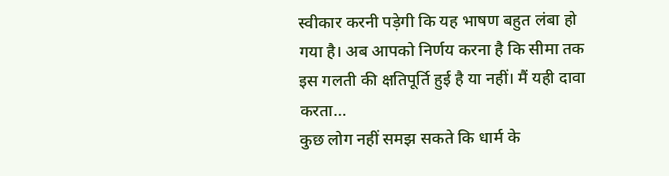स्वीकार करनी पड़ेगी कि यह भाषण बहुत लंबा हो गया है। अब आपको निर्णय करना है कि सीमा तक इस गलती की क्षतिपूर्ति हुई है या नहीं। मैं यही दावा करता…
कुछ लोग नहीं समझ सकते कि धार्म के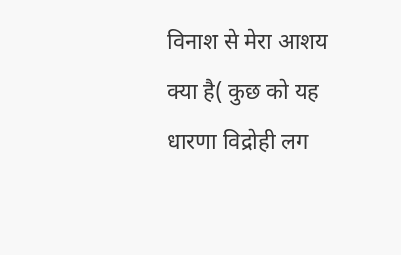विनाश से मेरा आशय क्या है( कुछ को यह धारणा विद्रोही लग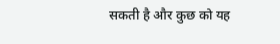सकती है और कुछ को यह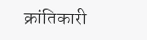क्रांतिकारी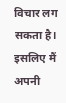विचार लग सकता है। इसलिए मैं अपनी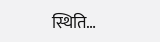स्थिति…